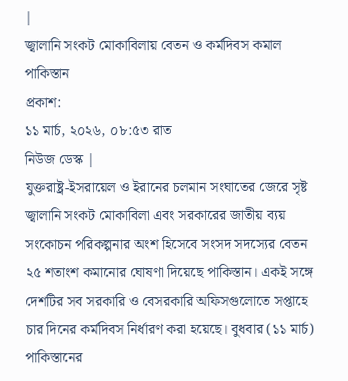|
জ্বালানি সংকট মোকাবিলায় বেতন ও কর্মদিবস কমাল পাকিস্তান
প্রকাশ:
১১ মার্চ, ২০২৬, ০৮:৫৩ রাত
নিউজ ডেস্ক |
যুক্তরাষ্ট্র-ইসরায়েল ও ইরানের চলমান সংঘাতের জেরে সৃষ্ট জ্বালানি সংকট মোকাবিলা এবং সরকারের জাতীয় ব্যয় সংকোচন পরিকল্পনার অংশ হিসেবে সংসদ সদস্যের বেতন ২৫ শতাংশ কমানোর ঘোষণা দিয়েছে পাকিস্তান। একই সঙ্গে দেশটির সব সরকারি ও বেসরকারি অফিসগুলোতে সপ্তাহে চার দিনের কর্মদিবস নির্ধারণ করা হয়েছে। বুধবার (১১ মার্চ) পাকিস্তানের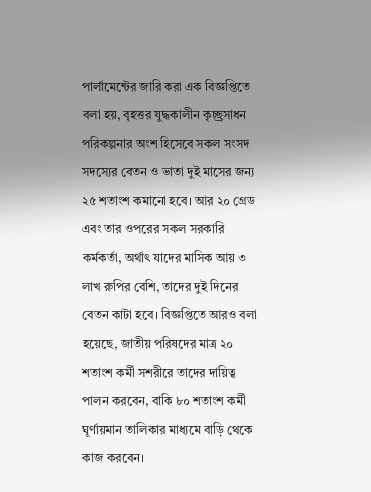পার্লামেন্টের জারি করা এক বিজ্ঞপ্তিতে বলা হয়, বৃহত্তর যুদ্ধকালীন কৃচ্ছ্রসাধন পরিকল্পনার অংশ হিসেবে সকল সংসদ সদস্যের বেতন ও ভাতা দুই মাসের জন্য ২৫ শতাংশ কমানো হবে। আর ২০ গ্রেড এবং তার ওপরের সকল সরকারি কর্মকর্তা, অর্থাৎ যাদের মাসিক আয় ৩ লাখ রুপির বেশি, তাদের দুই দিনের বেতন কাটা হবে। বিজ্ঞপ্তিতে আরও বলা হয়েছে, জাতীয় পরিষদের মাত্র ২০ শতাংশ কর্মী সশরীরে তাদের দায়িত্ব পালন করবেন, বাকি ৮০ শতাংশ কর্মী ঘূর্ণায়মান তালিকার মাধ্যমে বাড়ি থেকে কাজ করবেন।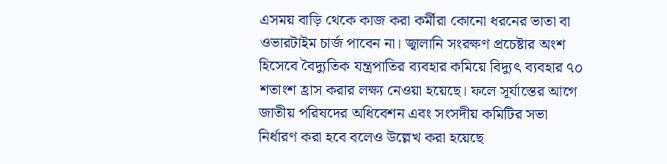এসময় বাড়ি থেকে কাজ করা কর্মীরা কোনো ধরনের ভাতা বা ওভারটাইম চার্জ পাবেন না। জ্বালানি সংরক্ষণ প্রচেষ্টার অংশ হিসেবে বৈদ্যুতিক যন্ত্রপাতির ব্যবহার কমিয়ে বিদ্যুৎ ব্যবহার ৭০ শতাংশ হ্রাস করার লক্ষ্য নেওয়া হয়েছে। ফলে সূর্যাস্তের আগে জাতীয় পরিষদের অধিবেশন এবং সংসদীয় কমিটির সভা নির্ধারণ করা হবে বলেও উল্লেখ করা হয়েছে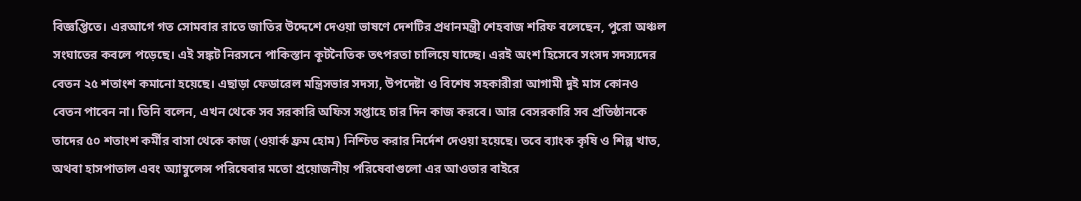বিজ্ঞপ্তিতে। এরআগে গত সোমবার রাতে জাতির উদ্দেশে দেওয়া ভাষণে দেশটির প্রধানমন্ত্রী শেহবাজ শরিফ বলেছেন, পুরো অঞ্চল সংঘাতের কবলে পড়েছে। এই সঙ্কট নিরসনে পাকিস্তান কূটনৈতিক তৎপরতা চালিয়ে যাচ্ছে। এরই অংশ হিসেবে সংসদ সদস্যদের বেতন ২৫ শতাংশ কমানো হয়েছে। এছাড়া ফেডারেল মন্ত্রিসভার সদস্য, উপদেষ্টা ও বিশেষ সহকারীরা আগামী দুই মাস কোনও বেতন পাবেন না। তিনি বলেন, এখন থেকে সব সরকারি অফিস সপ্তাহে চার দিন কাজ করবে। আর বেসরকারি সব প্রতিষ্ঠানকে তাদের ৫০ শতাংশ কর্মীর বাসা থেকে কাজ (ওয়ার্ক ফ্রম হোম) নিশ্চিত করার নির্দেশ দেওয়া হয়েছে। তবে ব্যাংক কৃষি ও শিল্প খাত, অথবা হাসপাতাল এবং অ্যাম্বুলেন্স পরিষেবার মতো প্রয়োজনীয় পরিষেবাগুলো এর আওতার বাইরে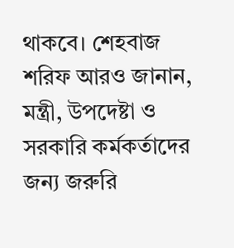থাকবে। শেহবাজ শরিফ আরও জানান, মন্ত্রী, উপদেষ্টা ও সরকারি কর্মকর্তাদের জন্য জরুরি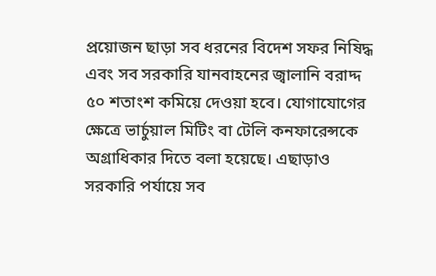প্রয়োজন ছাড়া সব ধরনের বিদেশ সফর নিষিদ্ধ এবং সব সরকারি যানবাহনের জ্বালানি বরাদ্দ ৫০ শতাংশ কমিয়ে দেওয়া হবে। যোগাযোগের ক্ষেত্রে ভার্চুয়াল মিটিং বা টেলি কনফারেন্সকে অগ্রাধিকার দিতে বলা হয়েছে। এছাড়াও সরকারি পর্যায়ে সব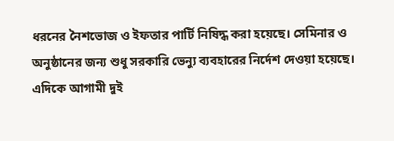ধরনের নৈশভোজ ও ইফতার পার্টি নিষিদ্ধ করা হয়েছে। সেমিনার ও অনুষ্ঠানের জন্য শুধু সরকারি ভেন্যু ব্যবহারের নির্দেশ দেওয়া হয়েছে। এদিকে আগামী দুই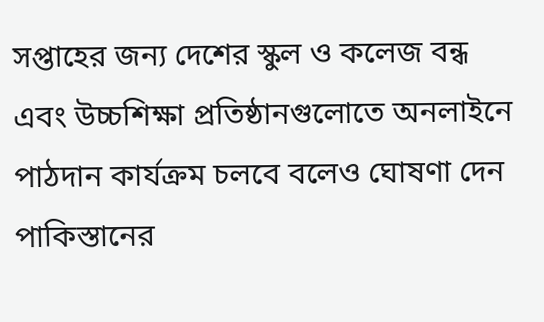সপ্তাহের জন্য দেশের স্কুল ও কলেজ বন্ধ এবং উচ্চশিক্ষা প্রতিষ্ঠানগুলোতে অনলাইনে পাঠদান কার্যক্রম চলবে বলেও ঘোষণা দেন পাকিস্তানের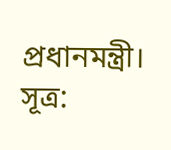প্রধানমন্ত্রী। সূত্র: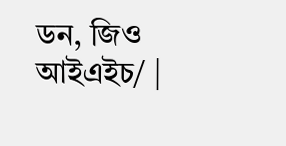ডন, জিও আইএইচ/ |